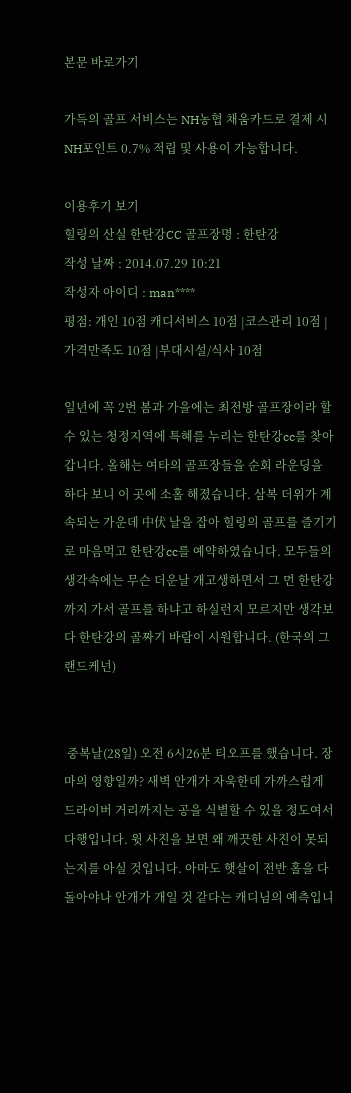본문 바로가기

가득의 골프 서비스는 NH농협 채움카드로 결제 시 NH포인트 0.7% 적립 및 사용이 가능합니다.

이용후기 보기
힐링의 산실 한탄강CC 골프장명 : 한탄강
작성 날짜 : 2014.07.29 10:21
작성자 아이디 : man****
평점: 개인 10점 캐디서비스 10점 |코스관리 10점 |가격만족도 10점 |부대시설/식사 10점

일년에 꼭 2번 봄과 가을에는 최전방 골프장이라 할 수 있는 청정지역에 특혜를 누리는 한탄강cc를 찾아 갑니다. 올해는 여타의 골프장들을 순회 라운딩을 하다 보니 이 곳에 소홀 해졌습니다. 삼복 더위가 계속되는 가운데 中伏 날을 잡아 힐링의 골프를 즐기기로 마음먹고 한탄강cc를 예약하였습니다. 모두들의 생각속에는 무슨 더운날 개고생하면서 그 먼 한탄강까지 가서 골프를 하냐고 하실런지 모르지만 생각보다 한탄강의 골짜기 바람이 시원합니다. (한국의 그랜드케넌)


 중복날(28일) 오전 6시26분 티오프를 했습니다. 장마의 영향일까? 새벽 안개가 자욱한데 가까스럽게 드라이버 거리까지는 공을 식별할 수 있을 정도여서 다행입니다. 윗 사진을 보면 왜 깨끗한 사진이 못되는지를 아실 것입니다. 아마도 햇살이 전반 홀을 다 돌아야나 안개가 개일 것 같다는 캐디님의 예측입니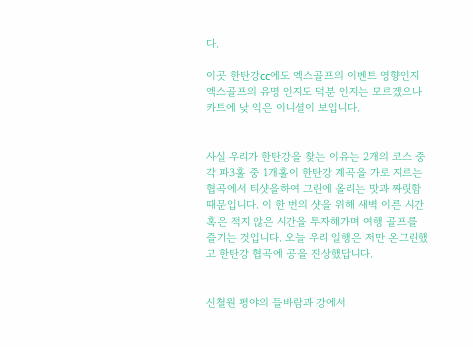다.

이곳 한탄강cc에도 엑스골프의 이벤트 영향인지 엑스골프의 유명 인지도 덕분 인지는 모르겠으나 카트에 낮 익은 이니셜이 보입니다.


사실 우리가 한탄강을 찾는 이유는 2개의 코스 중 각 파3홀 중 1개홀이 한탄강 계곡을 가로 지르는 협곡에서 티샷을하여 그린에 올리는 맛과 짜릿함 때문입니다. 이 한 번의 샷을 위해 새벽 이른 시간 혹은 적지 않은 시간을 투자해가며 여행 골프를 즐기는 것입니다. 오늘 우리 일행은 저만 온그린했고 한탄강 협곡에 공을 진상했답니다.


신철원 평야의 들바람과 강에서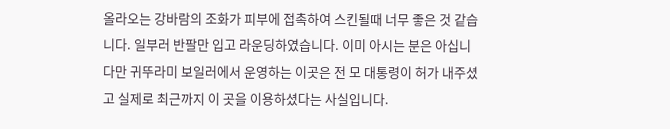올라오는 강바람의 조화가 피부에 접촉하여 스킨될때 너무 좋은 것 같습니다. 일부러 반팔만 입고 라운딩하였습니다. 이미 아시는 분은 아십니다만 귀뚜라미 보일러에서 운영하는 이곳은 전 모 대통령이 허가 내주셨고 실제로 최근까지 이 곳을 이용하셨다는 사실입니다.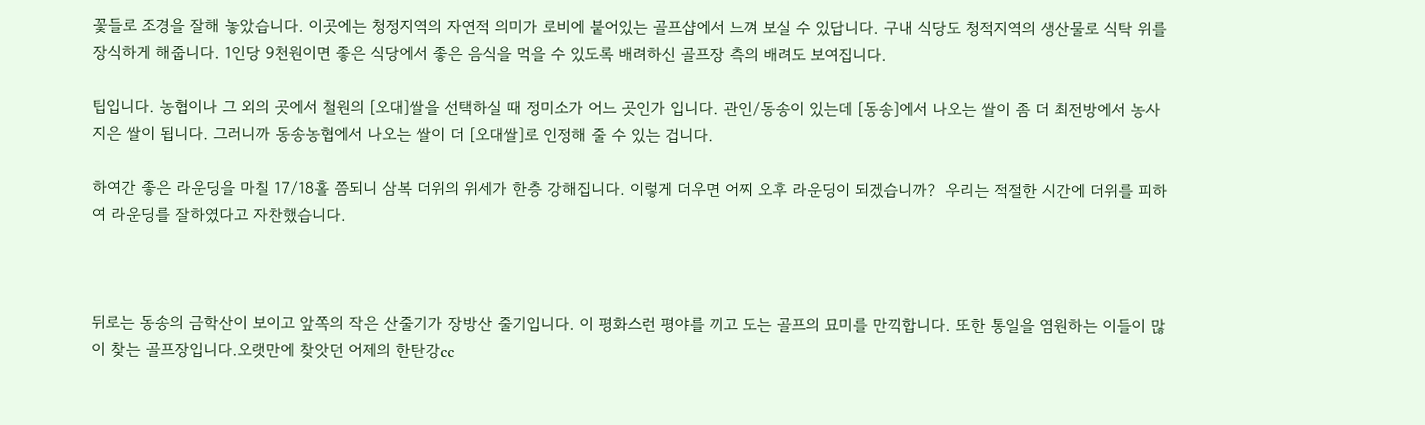꽃들로 조경을 잘해 놓았습니다. 이곳에는 청정지역의 자연적 의미가 로비에 붙어있는 골프샵에서 느껴 보실 수 있답니다. 구내 식당도 청적지역의 생산물로 식탁 위를 장식하게 해줍니다. 1인당 9천원이면 좋은 식당에서 좋은 음식을 먹을 수 있도록 배려하신 골프장 측의 배려도 보여집니다.

팁입니다. 농협이나 그 외의 곳에서 철원의 [오대]쌀을 선택하실 때 정미소가 어느 곳인가 입니다. 관인/동송이 있는데 [동송]에서 나오는 쌀이 좀 더 최전방에서 농사 지은 쌀이 됩니다. 그러니까 동송농협에서 나오는 쌀이 더 [오대쌀]로 인정해 줄 수 있는 겁니다.

하여간 좋은 라운딩을 마칠 17/18홀 쯤되니 삼복 더위의 위세가 한층 강해집니다. 이렇게 더우면 어찌 오후 라운딩이 되겠습니까?  우리는 적절한 시간에 더위를 피하여 라운딩를 잘하였다고 자찬했습니다.



뒤로는 동송의 금학산이 보이고 앞쪽의 작은 산줄기가 장방산 줄기입니다. 이 평화스런 평야를 끼고 도는 골프의 묘미를 만끽합니다. 또한 통일을 염원하는 이들이 많이 찾는 골프장입니다.오랫만에 찾앗던 어제의 한탄강cc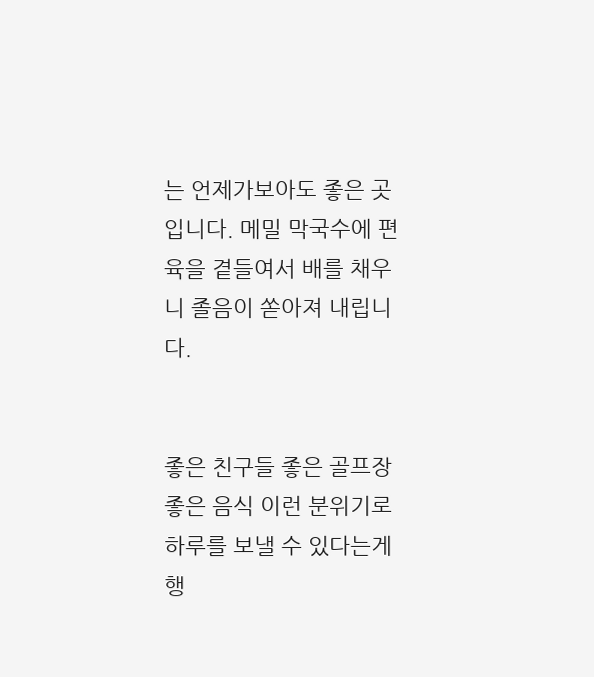는 언제가보아도 좋은 곳입니다. 메밀 막국수에 편육을 곁들여서 배를 채우니 졸음이 쏟아져 내립니다.


좋은 친구들 좋은 골프장 좋은 음식 이런 분위기로 하루를 보낼 수 있다는게 행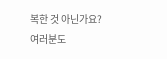복한 것 아닌가요? 여러분도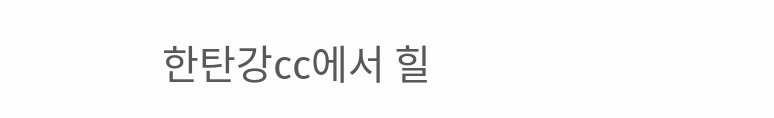한탄강cc에서 힐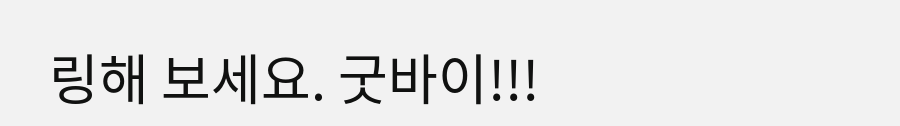링해 보세요. 굿바이!!!